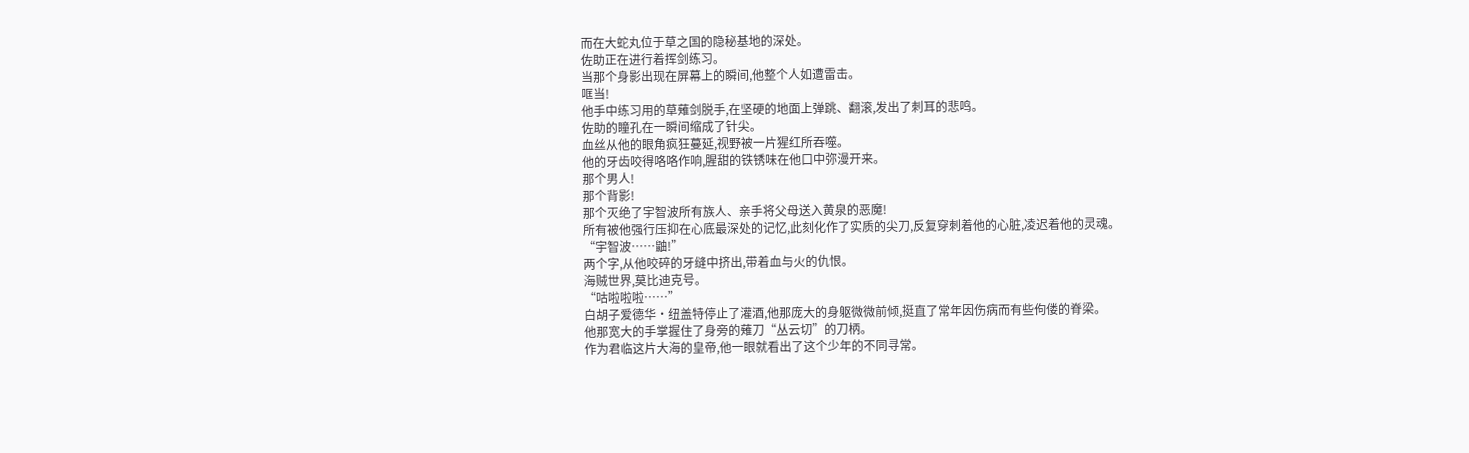而在大蛇丸位于草之国的隐秘基地的深处。
佐助正在进行着挥剑练习。
当那个身影出现在屏幕上的瞬间,他整个人如遭雷击。
哐当!
他手中练习用的草薙剑脱手,在坚硬的地面上弹跳、翻滚,发出了刺耳的悲鸣。
佐助的瞳孔在一瞬间缩成了针尖。
血丝从他的眼角疯狂蔓延,视野被一片猩红所吞噬。
他的牙齿咬得咯咯作响,腥甜的铁锈味在他口中弥漫开来。
那个男人!
那个背影!
那个灭绝了宇智波所有族人、亲手将父母送入黄泉的恶魔!
所有被他强行压抑在心底最深处的记忆,此刻化作了实质的尖刀,反复穿刺着他的心脏,凌迟着他的灵魂。
“宇智波……鼬!”
两个字,从他咬碎的牙缝中挤出,带着血与火的仇恨。
海贼世界,莫比迪克号。
“咕啦啦啦……”
白胡子爱德华·纽盖特停止了灌酒,他那庞大的身躯微微前倾,挺直了常年因伤病而有些佝偻的脊梁。
他那宽大的手掌握住了身旁的薙刀“丛云切”的刀柄。
作为君临这片大海的皇帝,他一眼就看出了这个少年的不同寻常。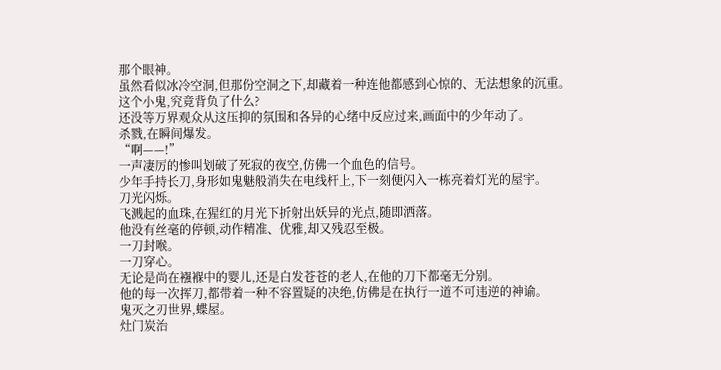那个眼神。
虽然看似冰冷空洞,但那份空洞之下,却藏着一种连他都感到心惊的、无法想象的沉重。
这个小鬼,究竟背负了什么?
还没等万界观众从这压抑的氛围和各异的心绪中反应过来,画面中的少年动了。
杀戮,在瞬间爆发。
“啊——!”
一声凄厉的惨叫划破了死寂的夜空,仿佛一个血色的信号。
少年手持长刀,身形如鬼魅般消失在电线杆上,下一刻便闪入一栋亮着灯光的屋宇。
刀光闪烁。
飞溅起的血珠,在猩红的月光下折射出妖异的光点,随即洒落。
他没有丝毫的停顿,动作精准、优雅,却又残忍至极。
一刀封喉。
一刀穿心。
无论是尚在襁褓中的婴儿,还是白发苍苍的老人,在他的刀下都毫无分别。
他的每一次挥刀,都带着一种不容置疑的决绝,仿佛是在执行一道不可违逆的神谕。
鬼灭之刃世界,蝶屋。
灶门炭治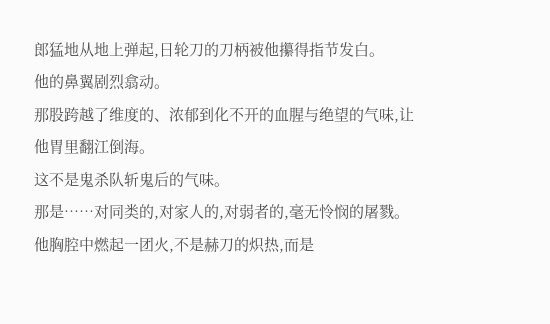郎猛地从地上弹起,日轮刀的刀柄被他攥得指节发白。
他的鼻翼剧烈翕动。
那股跨越了维度的、浓郁到化不开的血腥与绝望的气味,让他胃里翻江倒海。
这不是鬼杀队斩鬼后的气味。
那是……对同类的,对家人的,对弱者的,毫无怜悯的屠戮。
他胸腔中燃起一团火,不是赫刀的炽热,而是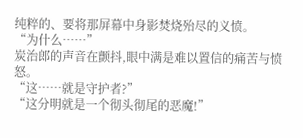纯粹的、要将那屏幕中身影焚烧殆尽的义愤。
“为什么……”
炭治郎的声音在颤抖,眼中满是难以置信的痛苦与愤怒。
“这……就是守护者?”
“这分明就是一个彻头彻尾的恶魔!”